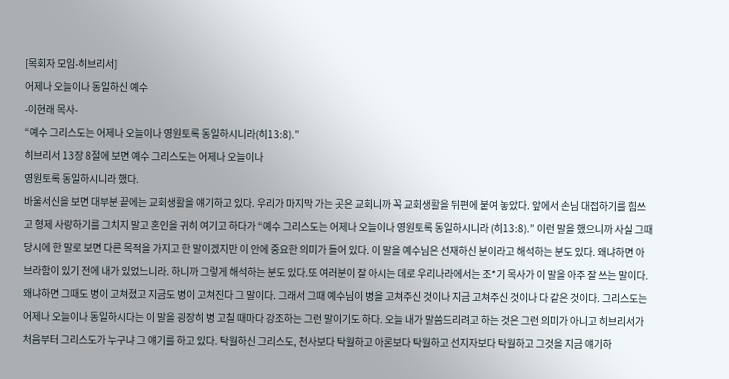[목회자 모임-히브리서]
어제나 오늘이나 동일하신 예수
-이현래 목사-
“예수 그리스도는 어제나 오늘이나 영원토록 동일하시니라(히13:8).”
히브리서 13장 8절에 보면 예수 그리스도는 어제나 오늘이나
영원토록 동일하시니라 했다.
바울서신을 보면 대부분 끝에는 교회생활을 얘기하고 있다. 우리가 마지막 가는 곳은 교회니까 꼭 교회생활을 뒤편에 붙여 놓았다. 앞에서 손님 대접하기를 힘쓰고 형제 사랑하기를 그치지 말고 혼인을 귀히 여기고 하다가 “예수 그리스도는 어제나 오늘이나 영원토록 동일하시니라 (히13:8).” 이런 말을 했으니까 사실 그때 당시에 한 말로 보면 다른 목적을 가지고 한 말이겠지만 이 안에 중요한 의미가 들어 있다. 이 말을 예수님은 선재하신 분이라고 해석하는 분도 있다. 왜냐하면 아브라함이 있기 전에 내가 있었느니라. 하니까 그렇게 해석하는 분도 있다.또 여러분이 잘 아시는 데로 우리나라에서는 조*기 목사가 이 말을 아주 잘 쓰는 말이다. 왜냐하면 그때도 병이 고쳐졌고 지금도 병이 고쳐진다 그 말이다. 그래서 그때 예수님이 병을 고쳐주신 것이나 지금 고쳐주신 것이나 다 같은 것이다. 그리스도는 어제나 오늘이나 동일하시다는 이 말을 굉장히 병 고칠 때마다 강조하는 그런 말이기도 하다. 오늘 내가 말씀드리려고 하는 것은 그런 의미가 아니고 히브리서가 처음부터 그리스도가 누구냐 그 얘기를 하고 있다. 탁월하신 그리스도, 천사보다 탁월하고 아론보다 탁월하고 선지자보다 탁월하고 그것을 지금 얘기하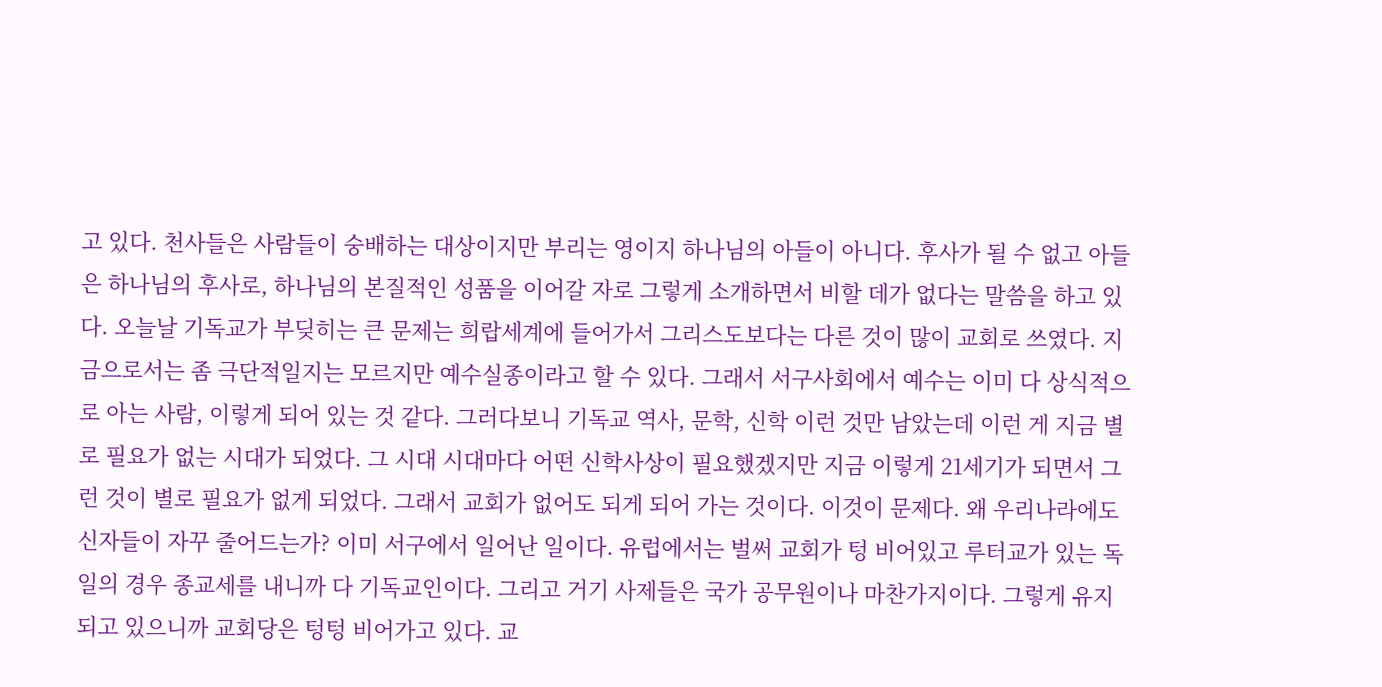고 있다. 천사들은 사람들이 숭배하는 대상이지만 부리는 영이지 하나님의 아들이 아니다. 후사가 될 수 없고 아들은 하나님의 후사로, 하나님의 본질적인 성품을 이어갈 자로 그렇게 소개하면서 비할 데가 없다는 말씀을 하고 있다. 오늘날 기독교가 부딪히는 큰 문제는 희랍세계에 들어가서 그리스도보다는 다른 것이 많이 교회로 쓰였다. 지금으로서는 좀 극단적일지는 모르지만 예수실종이라고 할 수 있다. 그래서 서구사회에서 예수는 이미 다 상식적으로 아는 사람, 이렇게 되어 있는 것 같다. 그러다보니 기독교 역사, 문학, 신학 이런 것만 남았는데 이런 게 지금 별로 필요가 없는 시대가 되었다. 그 시대 시대마다 어떤 신학사상이 필요했겠지만 지금 이렇게 21세기가 되면서 그런 것이 별로 필요가 없게 되었다. 그래서 교회가 없어도 되게 되어 가는 것이다. 이것이 문제다. 왜 우리나라에도 신자들이 자꾸 줄어드는가? 이미 서구에서 일어난 일이다. 유럽에서는 벌써 교회가 텅 비어있고 루터교가 있는 독일의 경우 종교세를 내니까 다 기독교인이다. 그리고 거기 사제들은 국가 공무원이나 마찬가지이다. 그렇게 유지되고 있으니까 교회당은 텅텅 비어가고 있다. 교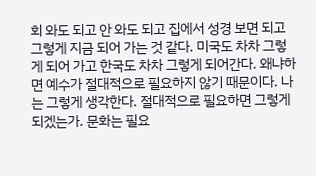회 와도 되고 안 와도 되고 집에서 성경 보면 되고 그렇게 지금 되어 가는 것 같다. 미국도 차차 그렇게 되어 가고 한국도 차차 그렇게 되어간다. 왜냐하면 예수가 절대적으로 필요하지 않기 때문이다. 나는 그렇게 생각한다. 절대적으로 필요하면 그렇게 되겠는가. 문화는 필요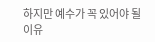하지만 예수가 꼭 있어야 될 이유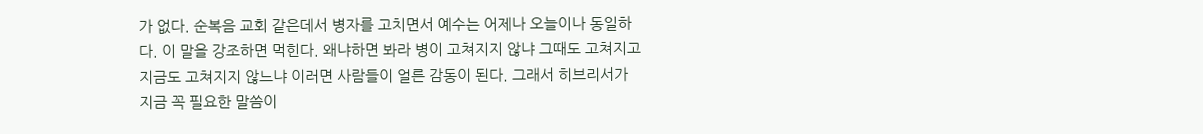가 없다. 순복음 교회 같은데서 병자를 고치면서 예수는 어제나 오늘이나 동일하다. 이 말을 강조하면 먹힌다. 왜냐하면 봐라 병이 고쳐지지 않냐 그때도 고쳐지고 지금도 고쳐지지 않느냐 이러면 사람들이 얼른 감동이 된다. 그래서 히브리서가 지금 꼭 필요한 말씀이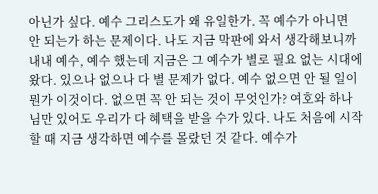아닌가 싶다. 예수 그리스도가 왜 유일한가. 꼭 예수가 아니면 안 되는가 하는 문제이다. 나도 지금 막판에 와서 생각해보니까 내내 예수, 예수 했는데 지금은 그 예수가 별로 필요 없는 시대에 왔다. 있으나 없으나 다 별 문제가 없다. 예수 없으면 안 될 일이 뭔가 이것이다. 없으면 꼭 안 되는 것이 무엇인가? 여호와 하나님만 있어도 우리가 다 혜택을 받을 수가 있다. 나도 처음에 시작할 때 지금 생각하면 예수를 몰랐던 것 같다. 예수가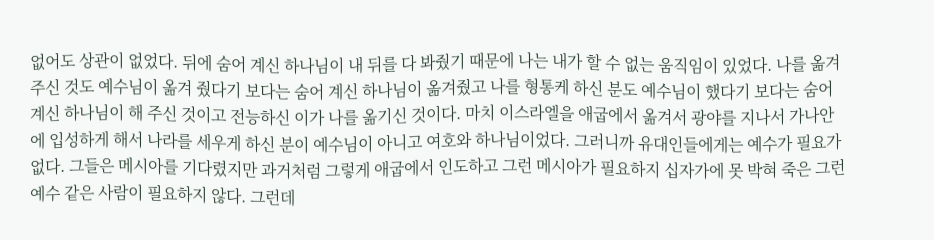없어도 상관이 없었다. 뒤에 숨어 계신 하나님이 내 뒤를 다 봐줬기 때문에 나는 내가 할 수 없는 움직임이 있었다. 나를 옮겨주신 것도 예수님이 옮겨 줬다기 보다는 숨어 계신 하나님이 옮겨줬고 나를 형통케 하신 분도 예수님이 했다기 보다는 숨어계신 하나님이 해 주신 것이고 전능하신 이가 나를 옮기신 것이다. 마치 이스라엘을 애굽에서 옮겨서 광야를 지나서 가나안에 입성하게 해서 나라를 세우게 하신 분이 예수님이 아니고 여호와 하나님이었다. 그러니까 유대인들에게는 예수가 필요가 없다. 그들은 메시아를 기다렸지만 과거처럼 그렇게 애굽에서 인도하고 그런 메시아가 필요하지 십자가에 못 박혀 죽은 그런 예수 같은 사람이 필요하지 않다. 그런데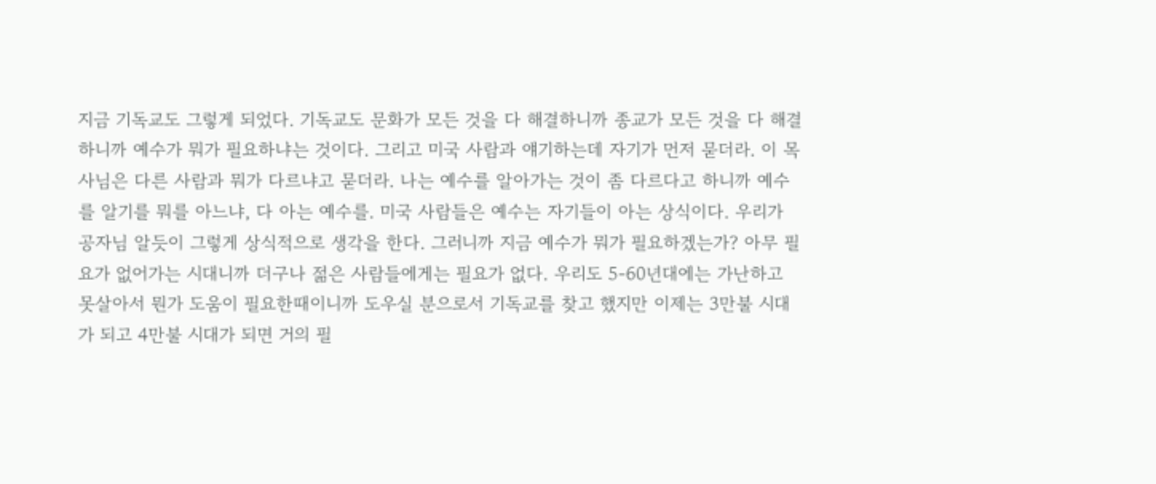지금 기독교도 그렇게 되었다. 기독교도 문화가 모든 것을 다 해결하니까 종교가 모든 것을 다 해결하니까 예수가 뭐가 필요하냐는 것이다. 그리고 미국 사람과 얘기하는데 자기가 먼저 묻더라. 이 목사님은 다른 사람과 뭐가 다르냐고 묻더라. 나는 예수를 알아가는 것이 좀 다르다고 하니까 예수를 알기를 뭐를 아느냐, 다 아는 예수를. 미국 사람들은 예수는 자기들이 아는 상식이다. 우리가 공자님 알듯이 그렇게 상식적으로 생각을 한다. 그러니까 지금 예수가 뭐가 필요하겠는가? 아무 필요가 없어가는 시대니까 더구나 젊은 사람들에게는 필요가 없다. 우리도 5-60년대에는 가난하고 못살아서 뭔가 도움이 필요한때이니까 도우실 분으로서 기독교를 찾고 했지만 이제는 3만불 시대가 되고 4만불 시대가 되면 거의 필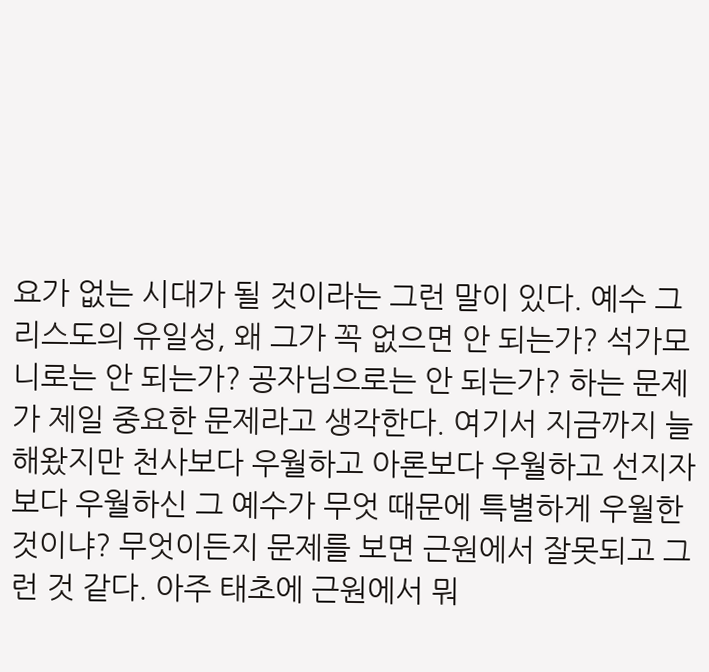요가 없는 시대가 될 것이라는 그런 말이 있다. 예수 그리스도의 유일성, 왜 그가 꼭 없으면 안 되는가? 석가모니로는 안 되는가? 공자님으로는 안 되는가? 하는 문제가 제일 중요한 문제라고 생각한다. 여기서 지금까지 늘 해왔지만 천사보다 우월하고 아론보다 우월하고 선지자보다 우월하신 그 예수가 무엇 때문에 특별하게 우월한 것이냐? 무엇이든지 문제를 보면 근원에서 잘못되고 그런 것 같다. 아주 태초에 근원에서 뭐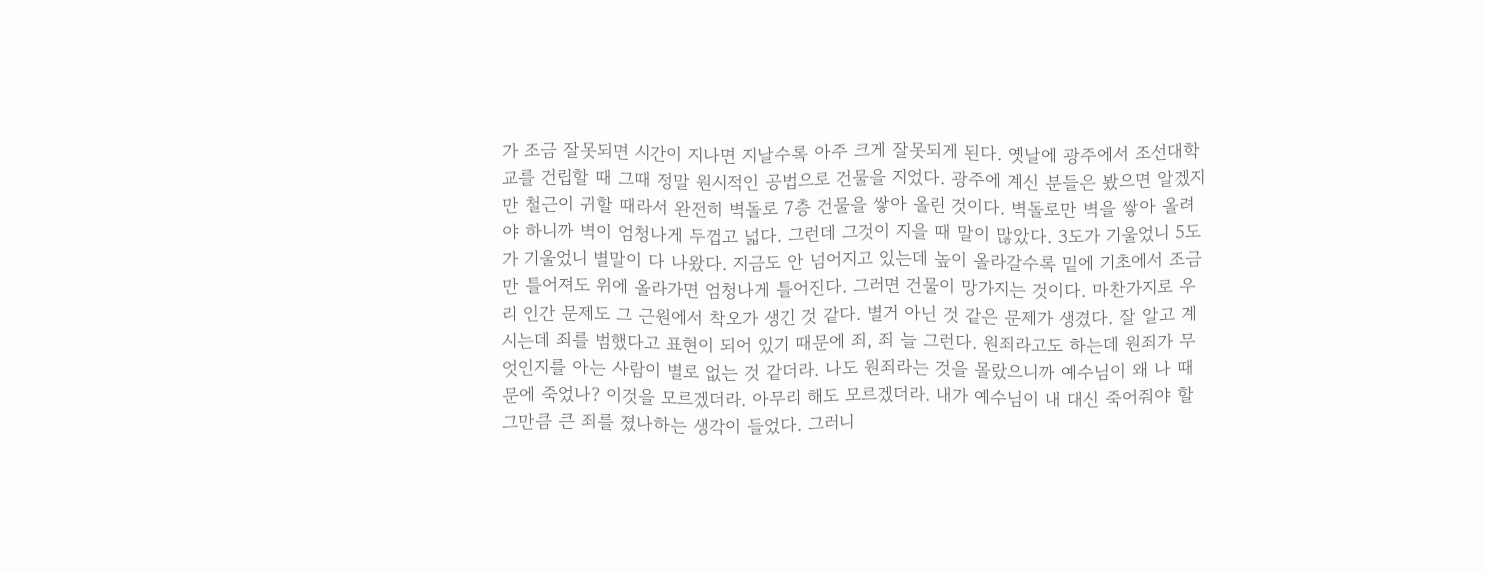가 조금 잘못되면 시간이 지나면 지날수록 아주 크게 잘못되게 된다. 옛날에 광주에서 조선대학교를 건립할 때 그때 정말 원시적인 공법으로 건물을 지었다. 광주에 계신 분들은 봤으면 알겠지만 철근이 귀할 때라서 완전히 벽돌로 7층 건물을 쌓아 올린 것이다. 벽돌로만 벽을 쌓아 올려야 하니까 벽이 엄청나게 두껍고 넓다. 그런데 그것이 지을 때 말이 많았다. 3도가 기울었니 5도가 기울었니 별말이 다 나왔다. 지금도 안 넘어지고 있는데 높이 올라갈수록 밑에 기초에서 조금만 틀어져도 위에 올라가면 엄청나게 틀어진다. 그러면 건물이 망가지는 것이다. 마찬가지로 우리 인간 문제도 그 근원에서 착오가 생긴 것 같다. 별거 아닌 것 같은 문제가 생겼다. 잘 알고 계시는데 죄를 범했다고 표현이 되어 있기 때문에 죄, 죄 늘 그런다. 원죄라고도 하는데 원죄가 무엇인지를 아는 사람이 별로 없는 것 같더라. 나도 원죄라는 것을 몰랐으니까 예수님이 왜 나 때문에 죽었나? 이것을 모르겠더라. 아무리 해도 모르겠더라. 내가 예수님이 내 대신 죽어줘야 할 그만큼 큰 죄를 졌나하는 생각이 들었다. 그러니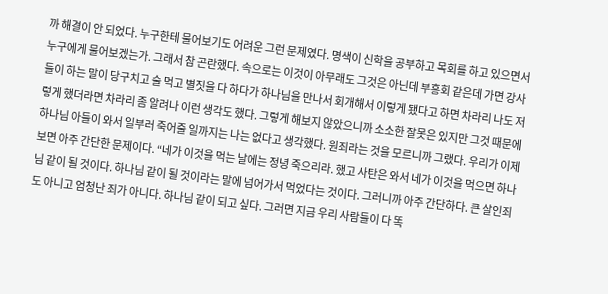까 해결이 안 되었다. 누구한테 물어보기도 어려운 그런 문제였다. 명색이 신학을 공부하고 목회를 하고 있으면서 누구에게 물어보겠는가. 그래서 참 곤란했다. 속으로는 이것이 아무래도 그것은 아닌데 부흥회 같은데 가면 강사들이 하는 말이 당구치고 술 먹고 별짓을 다 하다가 하나님을 만나서 회개해서 이렇게 됐다고 하면 차라리 나도 저렇게 했더라면 차라리 좀 알려나 이런 생각도 했다. 그렇게 해보지 않았으니까 소소한 잘못은 있지만 그것 때문에 하나님 아들이 와서 일부러 죽어줄 일까지는 나는 없다고 생각했다. 원죄라는 것을 모르니까 그랬다. 우리가 이제 보면 아주 간단한 문제이다. “네가 이것을 먹는 날에는 정녕 죽으리라. 했고 사탄은 와서 네가 이것을 먹으면 하나님 같이 될 것이다. 하나님 같이 될 것이라는 말에 넘어가서 먹었다는 것이다. 그러니까 아주 간단하다. 큰 살인죄도 아니고 엄청난 죄가 아니다. 하나님 같이 되고 싶다. 그러면 지금 우리 사람들이 다 똑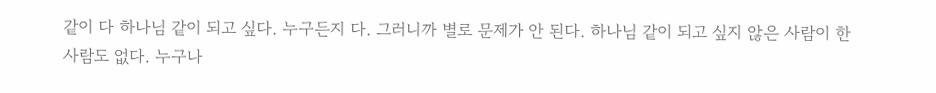같이 다 하나님 같이 되고 싶다. 누구든지 다. 그러니까 별로 문제가 안 된다. 하나님 같이 되고 싶지 않은 사람이 한 사람도 없다. 누구나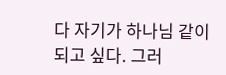다 자기가 하나님 같이 되고 싶다. 그러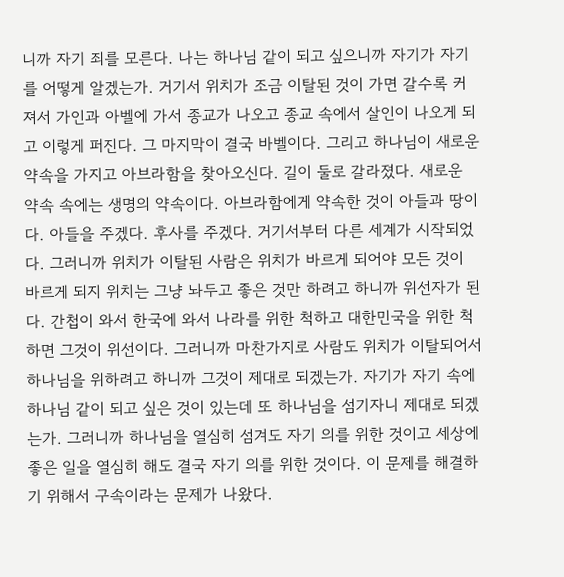니까 자기 죄를 모른다. 나는 하나님 같이 되고 싶으니까 자기가 자기를 어떻게 알겠는가. 거기서 위치가 조금 이탈된 것이 가면 갈수록 커져서 가인과 아벨에 가서 종교가 나오고 종교 속에서 살인이 나오게 되고 이렇게 퍼진다. 그 마지막이 결국 바벨이다. 그리고 하나님이 새로운 약속을 가지고 아브라함을 찾아오신다. 길이 둘로 갈라졌다. 새로운 약속 속에는 생명의 약속이다. 아브라함에게 약속한 것이 아들과 땅이다. 아들을 주겠다. 후사를 주겠다. 거기서부터 다른 세계가 시작되었다. 그러니까 위치가 이탈된 사람은 위치가 바르게 되어야 모든 것이 바르게 되지 위치는 그냥 놔두고 좋은 것만 하려고 하니까 위선자가 된다. 간첩이 와서 한국에 와서 나라를 위한 척하고 대한민국을 위한 척하면 그것이 위선이다. 그러니까 마찬가지로 사람도 위치가 이탈되어서 하나님을 위하려고 하니까 그것이 제대로 되겠는가. 자기가 자기 속에 하나님 같이 되고 싶은 것이 있는데 또 하나님을 섬기자니 제대로 되겠는가. 그러니까 하나님을 열심히 섬겨도 자기 의를 위한 것이고 세상에 좋은 일을 열심히 해도 결국 자기 의를 위한 것이다. 이 문제를 해결하기 위해서 구속이라는 문제가 나왔다.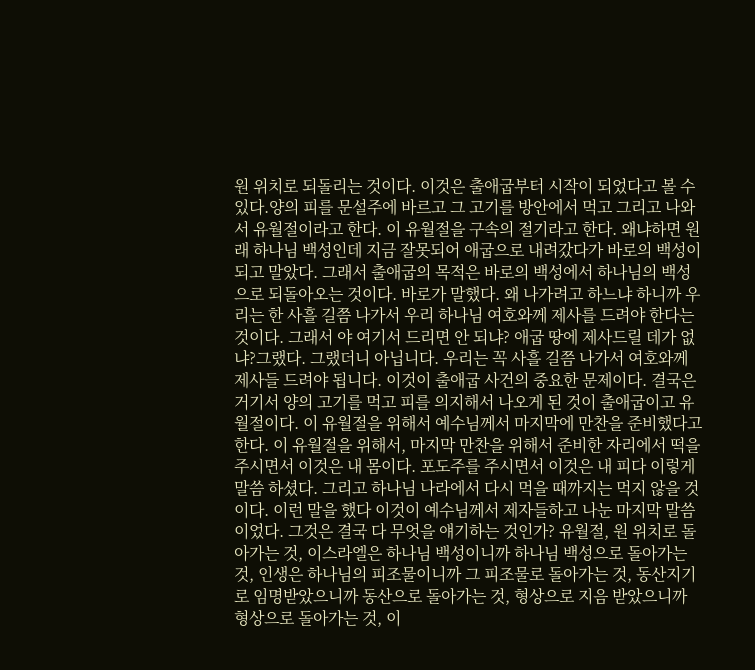원 위치로 되돌리는 것이다. 이것은 출애굽부터 시작이 되었다고 볼 수 있다.양의 피를 문설주에 바르고 그 고기를 방안에서 먹고 그리고 나와서 유월절이라고 한다. 이 유월절을 구속의 절기라고 한다. 왜냐하면 원래 하나님 백성인데 지금 잘못되어 애굽으로 내려갔다가 바로의 백성이 되고 말았다. 그래서 출애굽의 목적은 바로의 백성에서 하나님의 백성으로 되돌아오는 것이다. 바로가 말했다. 왜 나가려고 하느냐 하니까 우리는 한 사흘 길쯤 나가서 우리 하나님 여호와께 제사를 드려야 한다는 것이다. 그래서 야 여기서 드리면 안 되냐? 애굽 땅에 제사드릴 데가 없냐?그랬다. 그랬더니 아닙니다. 우리는 꼭 사흘 길쯤 나가서 여호와께 제사들 드려야 됩니다. 이것이 출애굽 사건의 중요한 문제이다. 결국은 거기서 양의 고기를 먹고 피를 의지해서 나오게 된 것이 출애굽이고 유월절이다. 이 유월절을 위해서 예수님께서 마지막에 만찬을 준비했다고 한다. 이 유월절을 위해서, 마지막 만찬을 위해서 준비한 자리에서 떡을 주시면서 이것은 내 몸이다. 포도주를 주시면서 이것은 내 피다 이렇게 말씀 하셨다. 그리고 하나님 나라에서 다시 먹을 때까지는 먹지 않을 것이다. 이런 말을 했다 이것이 예수님께서 제자들하고 나눈 마지막 말씀이었다. 그것은 결국 다 무엇을 얘기하는 것인가? 유월절, 원 위치로 돌아가는 것, 이스라엘은 하나님 백성이니까 하나님 백성으로 돌아가는 것, 인생은 하나님의 피조물이니까 그 피조물로 돌아가는 것, 동산지기로 임명받았으니까 동산으로 돌아가는 것, 형상으로 지음 받았으니까 형상으로 돌아가는 것, 이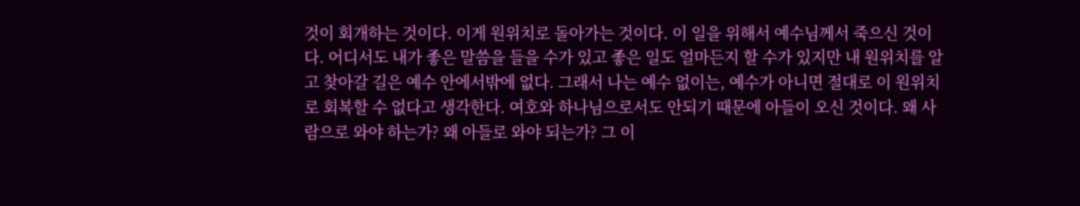것이 회개하는 것이다. 이게 원위치로 돌아가는 것이다. 이 일을 위해서 예수님께서 죽으신 것이다. 어디서도 내가 좋은 말씀을 들을 수가 있고 좋은 일도 얼마든지 할 수가 있지만 내 원위치를 알고 찾아갈 길은 예수 안에서밖에 없다. 그래서 나는 예수 없이는, 예수가 아니면 절대로 이 원위치로 회복할 수 없다고 생각한다. 여호와 하나님으로서도 안되기 때문에 아들이 오신 것이다. 왜 사람으로 와야 하는가? 왜 아들로 와야 되는가? 그 이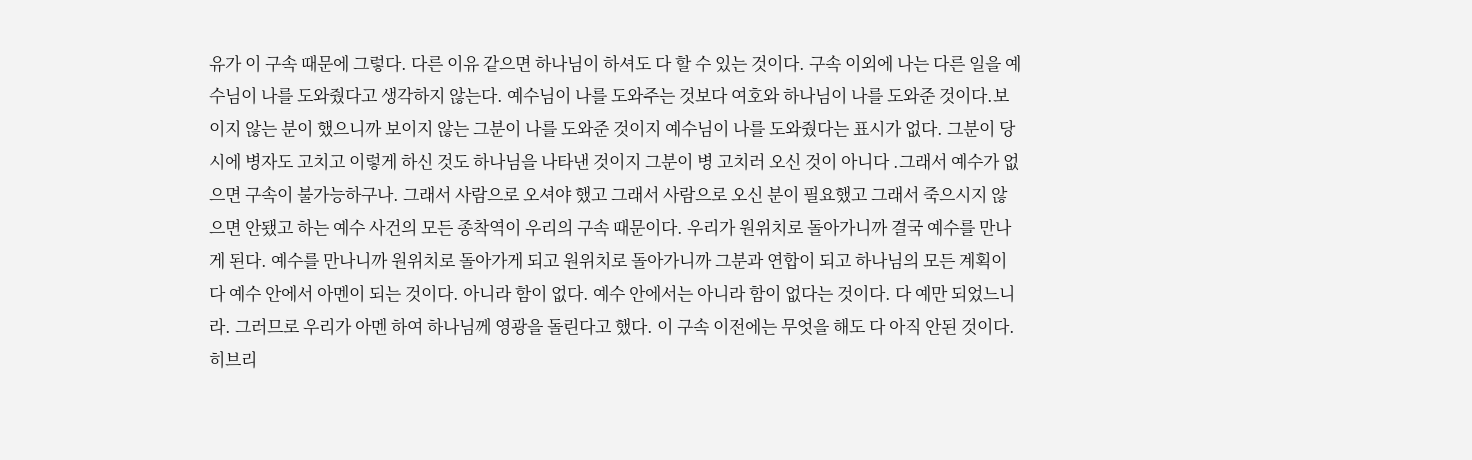유가 이 구속 때문에 그렇다. 다른 이유 같으면 하나님이 하셔도 다 할 수 있는 것이다. 구속 이외에 나는 다른 일을 예수님이 나를 도와줬다고 생각하지 않는다. 예수님이 나를 도와주는 것보다 여호와 하나님이 나를 도와준 것이다.보이지 않는 분이 했으니까 보이지 않는 그분이 나를 도와준 것이지 예수님이 나를 도와줬다는 표시가 없다. 그분이 당시에 병자도 고치고 이렇게 하신 것도 하나님을 나타낸 것이지 그분이 병 고치러 오신 것이 아니다 .그래서 예수가 없으면 구속이 불가능하구나. 그래서 사람으로 오셔야 했고 그래서 사람으로 오신 분이 필요했고 그래서 죽으시지 않으면 안됐고 하는 예수 사건의 모든 종착역이 우리의 구속 때문이다. 우리가 원위치로 돌아가니까 결국 예수를 만나게 된다. 예수를 만나니까 원위치로 돌아가게 되고 원위치로 돌아가니까 그분과 연합이 되고 하나님의 모든 계획이 다 예수 안에서 아멘이 되는 것이다. 아니라 함이 없다. 예수 안에서는 아니라 함이 없다는 것이다. 다 예만 되었느니라. 그러므로 우리가 아멘 하여 하나님께 영광을 돌린다고 했다. 이 구속 이전에는 무엇을 해도 다 아직 안된 것이다. 히브리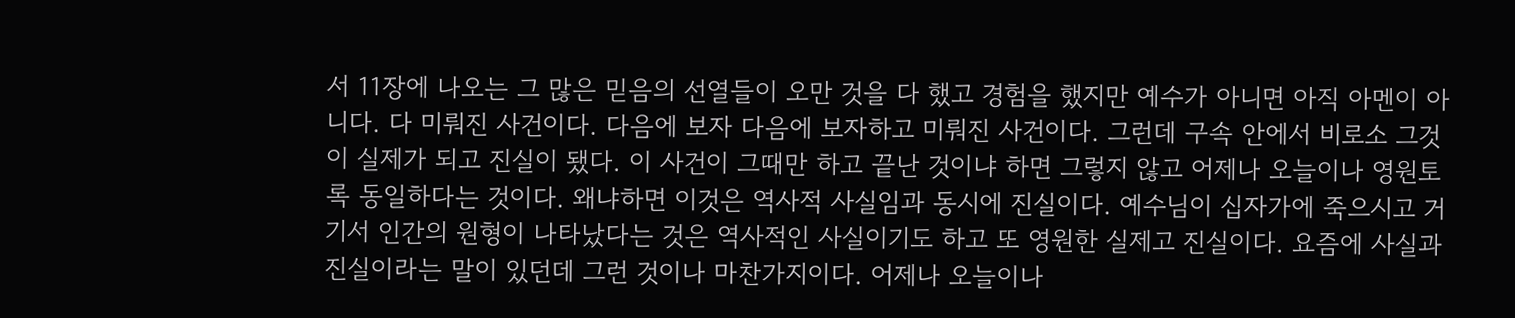서 11장에 나오는 그 많은 믿음의 선열들이 오만 것을 다 했고 경험을 했지만 예수가 아니면 아직 아멘이 아니다. 다 미뤄진 사건이다. 다음에 보자 다음에 보자하고 미뤄진 사건이다. 그런데 구속 안에서 비로소 그것이 실제가 되고 진실이 됐다. 이 사건이 그때만 하고 끝난 것이냐 하면 그렇지 않고 어제나 오늘이나 영원토록 동일하다는 것이다. 왜냐하면 이것은 역사적 사실임과 동시에 진실이다. 예수님이 십자가에 죽으시고 거기서 인간의 원형이 나타났다는 것은 역사적인 사실이기도 하고 또 영원한 실제고 진실이다. 요즘에 사실과 진실이라는 말이 있던데 그런 것이나 마찬가지이다. 어제나 오늘이나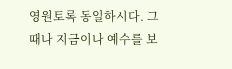영원토록 동일하시다. 그때나 지금이나 예수를 보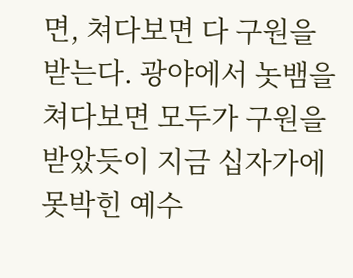면, 쳐다보면 다 구원을 받는다. 광야에서 놋뱀을 쳐다보면 모두가 구원을 받았듯이 지금 십자가에 못박힌 예수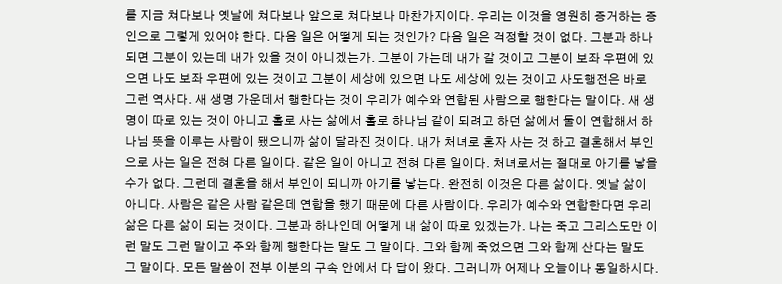를 지금 쳐다보나 옛날에 쳐다보나 앞으로 쳐다보나 마찬가지이다. 우리는 이것을 영원히 증거하는 증인으로 그렇게 있어야 한다. 다음 일은 어떻게 되는 것인가? 다음 일은 걱정할 것이 없다. 그분과 하나되면 그분이 있는데 내가 있을 것이 아니겠는가. 그분이 가는데 내가 갈 것이고 그분이 보좌 우편에 있으면 나도 보좌 우편에 있는 것이고 그분이 세상에 있으면 나도 세상에 있는 것이고 사도행전은 바로 그런 역사다. 새 생명 가운데서 행한다는 것이 우리가 예수와 연합된 사람으로 행한다는 말이다. 새 생명이 따로 있는 것이 아니고 홀로 사는 삶에서 홀로 하나님 같이 되려고 하던 삶에서 둘이 연합해서 하나님 뜻을 이루는 사람이 됐으니까 삶이 달라진 것이다. 내가 처녀로 혼자 사는 것 하고 결혼해서 부인으로 사는 일은 전혀 다른 일이다. 같은 일이 아니고 전혀 다른 일이다. 처녀로서는 절대로 아기를 낳을 수가 없다. 그런데 결혼을 해서 부인이 되니까 아기를 낳는다. 완전히 이것은 다른 삶이다. 옛날 삶이 아니다. 사람은 같은 사람 같은데 연합을 했기 때문에 다른 사람이다. 우리가 예수와 연합한다면 우리 삶은 다른 삶이 되는 것이다. 그분과 하나인데 어떻게 내 삶이 따로 있겠는가. 나는 죽고 그리스도만 이런 말도 그런 말이고 주와 함께 행한다는 말도 그 말이다. 그와 함께 죽었으면 그와 함께 산다는 말도 그 말이다. 모든 말씀이 전부 이분의 구속 안에서 다 답이 왔다. 그러니까 어제나 오늘이나 동일하시다.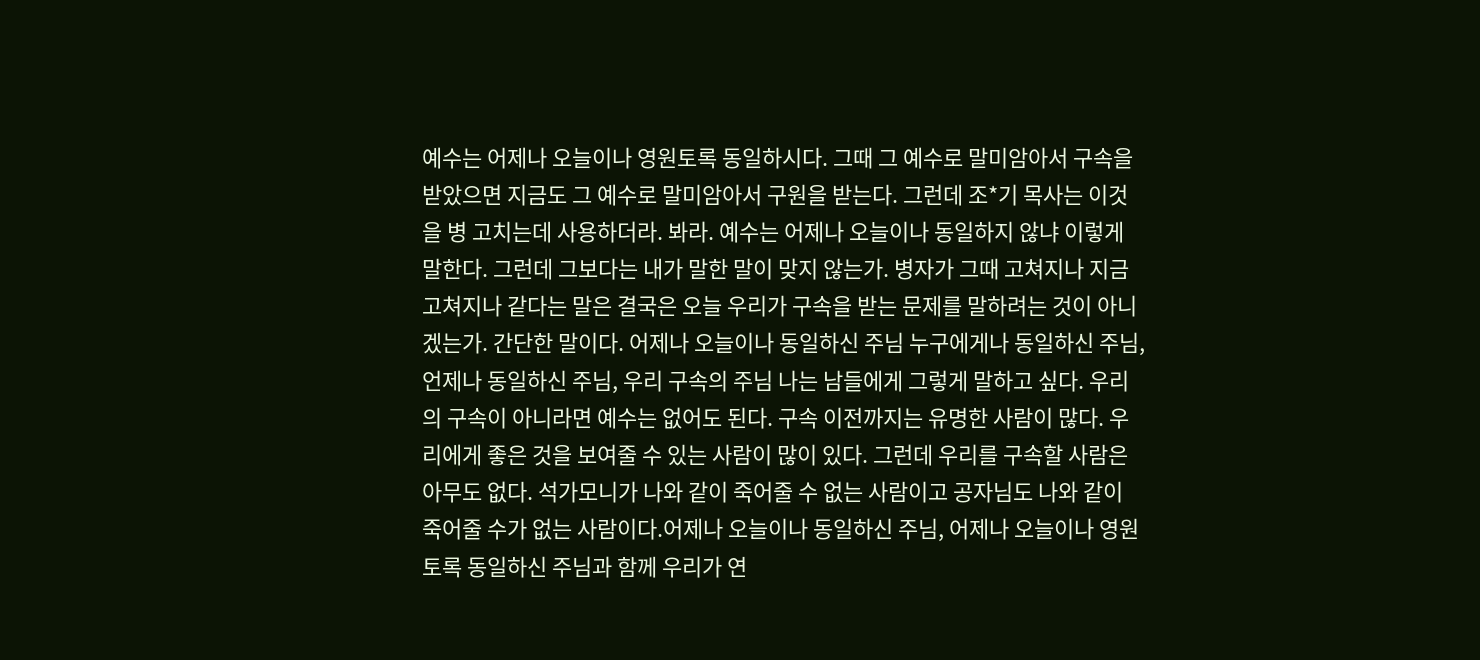예수는 어제나 오늘이나 영원토록 동일하시다. 그때 그 예수로 말미암아서 구속을 받았으면 지금도 그 예수로 말미암아서 구원을 받는다. 그런데 조*기 목사는 이것을 병 고치는데 사용하더라. 봐라. 예수는 어제나 오늘이나 동일하지 않냐 이렇게 말한다. 그런데 그보다는 내가 말한 말이 맞지 않는가. 병자가 그때 고쳐지나 지금 고쳐지나 같다는 말은 결국은 오늘 우리가 구속을 받는 문제를 말하려는 것이 아니겠는가. 간단한 말이다. 어제나 오늘이나 동일하신 주님 누구에게나 동일하신 주님, 언제나 동일하신 주님, 우리 구속의 주님 나는 남들에게 그렇게 말하고 싶다. 우리의 구속이 아니라면 예수는 없어도 된다. 구속 이전까지는 유명한 사람이 많다. 우리에게 좋은 것을 보여줄 수 있는 사람이 많이 있다. 그런데 우리를 구속할 사람은 아무도 없다. 석가모니가 나와 같이 죽어줄 수 없는 사람이고 공자님도 나와 같이 죽어줄 수가 없는 사람이다.어제나 오늘이나 동일하신 주님, 어제나 오늘이나 영원토록 동일하신 주님과 함께 우리가 연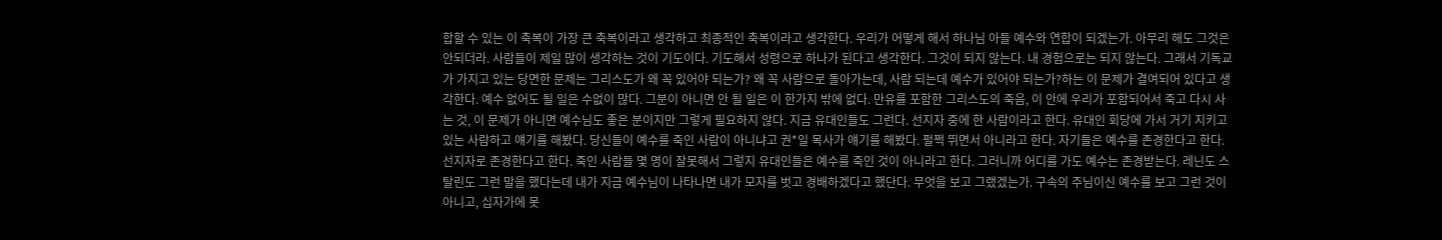합할 수 있는 이 축복이 가장 큰 축복이라고 생각하고 최종적인 축복이라고 생각한다. 우리가 어떻게 해서 하나님 아들 예수와 연합이 되겠는가. 아무리 해도 그것은 안되더라. 사람들이 제일 많이 생각하는 것이 기도이다. 기도해서 성령으로 하나가 된다고 생각한다. 그것이 되지 않는다. 내 경험으로는 되지 않는다. 그래서 기독교가 가지고 있는 당면한 문제는 그리스도가 왜 꼭 있어야 되는가? 왜 꼭 사람으로 돌아가는데, 사람 되는데 예수가 있어야 되는가?하는 이 문제가 결여되어 있다고 생각한다. 예수 없어도 될 일은 수없이 많다. 그분이 아니면 안 될 일은 이 한가지 밖에 없다. 만유를 포함한 그리스도의 죽음, 이 안에 우리가 포함되어서 죽고 다시 사는 것, 이 문제가 아니면 예수님도 좋은 분이지만 그렇게 필요하지 않다. 지금 유대인들도 그런다. 선지자 중에 한 사람이라고 한다. 유대인 회당에 가서 거기 지키고 있는 사람하고 얘기를 해봤다. 당신들이 예수를 죽인 사람이 아니냐고 권*일 목사가 얘기를 해봤다. 펄쩍 뛰면서 아니라고 한다. 자기들은 예수를 존경한다고 한다. 선지자로 존경한다고 한다. 죽인 사람들 몇 명이 잘못해서 그렇지 유대인들은 예수를 죽인 것이 아니라고 한다. 그러니까 어디를 가도 예수는 존경받는다. 레닌도 스탈린도 그런 말을 했다는데 내가 지금 예수님이 나타나면 내가 모자를 벗고 경배하겠다고 했단다. 무엇을 보고 그랬겠는가. 구속의 주님이신 예수를 보고 그런 것이 아니고, 십자가에 못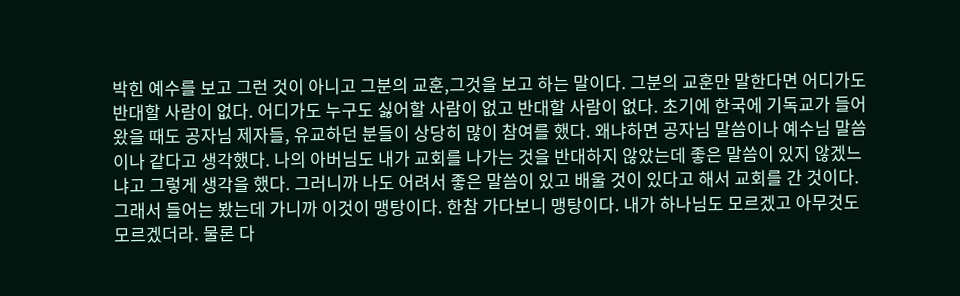박힌 예수를 보고 그런 것이 아니고 그분의 교훈,그것을 보고 하는 말이다. 그분의 교훈만 말한다면 어디가도 반대할 사람이 없다. 어디가도 누구도 싫어할 사람이 없고 반대할 사람이 없다. 초기에 한국에 기독교가 들어왔을 때도 공자님 제자들, 유교하던 분들이 상당히 많이 참여를 했다. 왜냐하면 공자님 말씀이나 예수님 말씀이나 같다고 생각했다. 나의 아버님도 내가 교회를 나가는 것을 반대하지 않았는데 좋은 말씀이 있지 않겠느냐고 그렇게 생각을 했다. 그러니까 나도 어려서 좋은 말씀이 있고 배울 것이 있다고 해서 교회를 간 것이다. 그래서 들어는 봤는데 가니까 이것이 맹탕이다. 한참 가다보니 맹탕이다. 내가 하나님도 모르겠고 아무것도 모르겠더라. 물론 다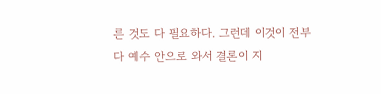른 것도 다 필요하다. 그런데 이것이 전부 다 예수 안으로 와서 결론이 지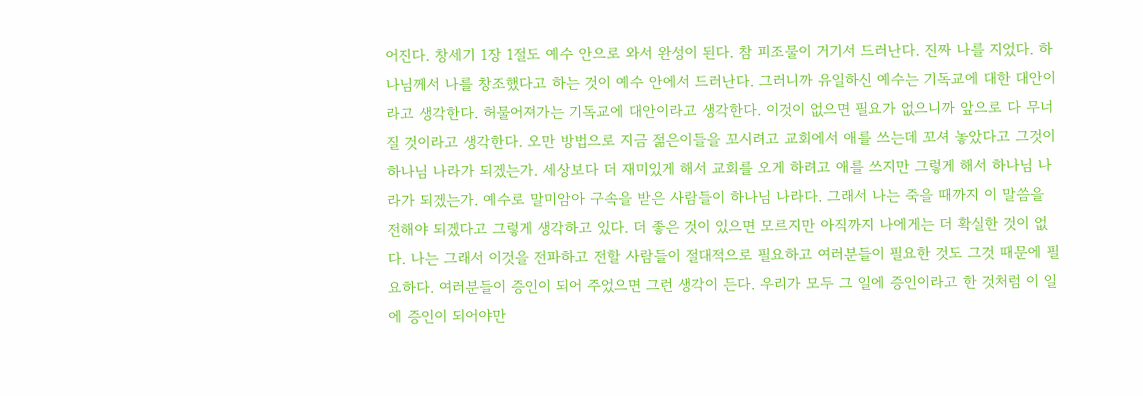어진다. 창세기 1장 1절도 예수 안으로 와서 완성이 된다. 참 피조물이 거기서 드러난다. 진짜 나를 지었다. 하나님께서 나를 창조했다고 하는 것이 예수 안에서 드러난다. 그러니까 유일하신 예수는 기독교에 대한 대안이라고 생각한다. 허물어져가는 기독교에 대안이라고 생각한다. 이것이 없으면 필요가 없으니까 앞으로 다 무너질 것이라고 생각한다. 오만 방법으로 지금 젊은이들을 꼬시려고 교회에서 애를 쓰는데 꼬셔 놓았다고 그것이 하나님 나라가 되겠는가. 세상보다 더 재미있게 해서 교회를 오게 하려고 애를 쓰지만 그렇게 해서 하나님 나라가 되겠는가. 예수로 말미암아 구속을 받은 사람들이 하나님 나라다. 그래서 나는 죽을 때까지 이 말씀을 전해야 되겠다고 그렇게 생각하고 있다. 더 좋은 것이 있으면 모르지만 아직까지 나에게는 더 확실한 것이 없다. 나는 그래서 이것을 전파하고 전할 사람들이 절대적으로 필요하고 여러분들이 필요한 것도 그것 때문에 필요하다. 여러분들이 증인이 되어 주었으면 그런 생각이 든다. 우리가 모두 그 일에 증인이라고 한 것처럼 이 일에 증인이 되어야만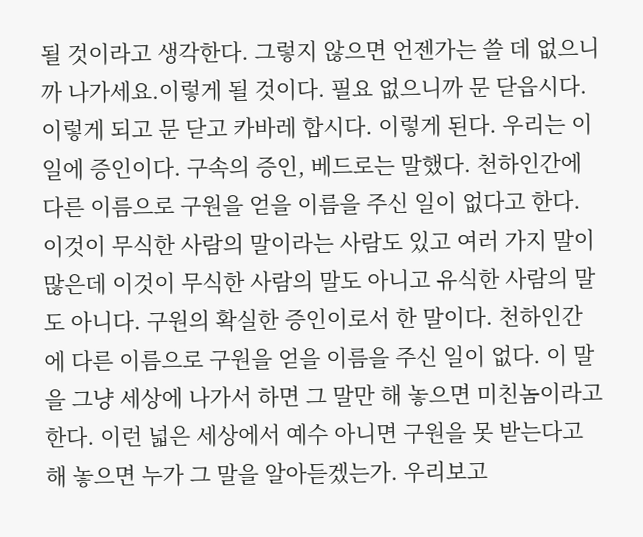될 것이라고 생각한다. 그렇지 않으면 언젠가는 쓸 데 없으니까 나가세요.이렇게 될 것이다. 필요 없으니까 문 닫읍시다. 이렇게 되고 문 닫고 카바레 합시다. 이렇게 된다. 우리는 이 일에 증인이다. 구속의 증인, 베드로는 말했다. 천하인간에 다른 이름으로 구원을 얻을 이름을 주신 일이 없다고 한다. 이것이 무식한 사람의 말이라는 사람도 있고 여러 가지 말이 많은데 이것이 무식한 사람의 말도 아니고 유식한 사람의 말도 아니다. 구원의 확실한 증인이로서 한 말이다. 천하인간에 다른 이름으로 구원을 얻을 이름을 주신 일이 없다. 이 말을 그냥 세상에 나가서 하면 그 말만 해 놓으면 미친놈이라고 한다. 이런 넓은 세상에서 예수 아니면 구원을 못 받는다고 해 놓으면 누가 그 말을 알아듣겠는가. 우리보고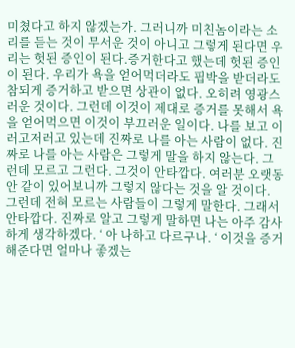미쳤다고 하지 않겠는가. 그러니까 미친놈이라는 소리를 듣는 것이 무서운 것이 아니고 그렇게 된다면 우리는 헛된 증인이 된다.증거한다고 했는데 헛된 증인이 된다. 우리가 욕을 얻어먹더라도 핍박을 받더라도 참되게 증거하고 받으면 상관이 없다. 오히려 영광스러운 것이다. 그런데 이것이 제대로 증거를 못해서 욕을 얻어먹으면 이것이 부끄러운 일이다. 나를 보고 이러고저러고 있는데 진짜로 나를 아는 사람이 없다. 진짜로 나를 아는 사람은 그렇게 말을 하지 않는다. 그런데 모르고 그런다. 그것이 안타깝다. 여러분 오랫동안 같이 있어보니까 그렇지 않다는 것을 알 것이다. 그런데 전혀 모르는 사람들이 그렇게 말한다. 그래서 안타깝다. 진짜로 알고 그렇게 말하면 나는 아주 감사하게 생각하겠다. ‘ 아 나하고 다르구나. ‘ 이것을 증거 해준다면 얼마나 좋겠는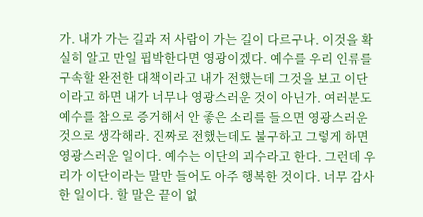가. 내가 가는 길과 저 사람이 가는 길이 다르구나. 이것을 확실히 알고 만일 핍박한다면 영광이겠다. 예수를 우리 인류를 구속할 완전한 대책이라고 내가 전했는데 그것을 보고 이단이라고 하면 내가 너무나 영광스러운 것이 아닌가. 여러분도 예수를 참으로 증거해서 안 좋은 소리를 들으면 영광스러운 것으로 생각해라. 진짜로 전했는데도 불구하고 그렇게 하면 영광스러운 일이다. 예수는 이단의 괴수라고 한다. 그런데 우리가 이단이라는 말만 들어도 아주 행복한 것이다. 너무 감사한 일이다. 할 말은 끝이 없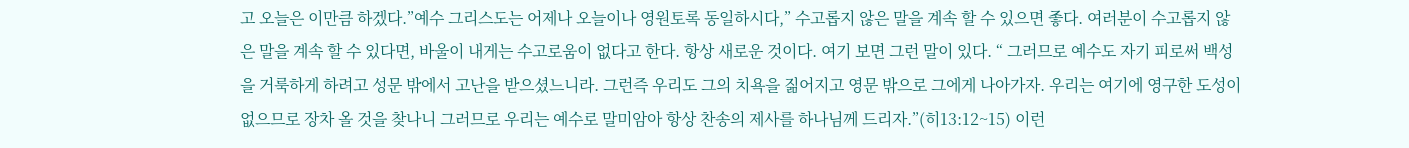고 오늘은 이만큼 하겠다.”예수 그리스도는 어제나 오늘이나 영원토록 동일하시다,” 수고롭지 않은 말을 계속 할 수 있으면 좋다. 여러분이 수고롭지 않은 말을 계속 할 수 있다면, 바울이 내게는 수고로움이 없다고 한다. 항상 새로운 것이다. 여기 보면 그런 말이 있다. “ 그러므로 예수도 자기 피로써 백성을 거룩하게 하려고 성문 밖에서 고난을 받으셨느니라. 그런즉 우리도 그의 치욕을 짊어지고 영문 밖으로 그에게 나아가자. 우리는 여기에 영구한 도성이 없으므로 장차 올 것을 찾나니 그러므로 우리는 예수로 말미암아 항상 찬송의 제사를 하나님께 드리자.”(히13:12~15) 이런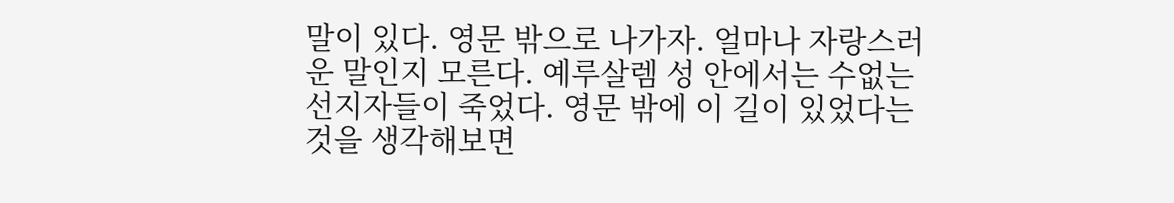말이 있다. 영문 밖으로 나가자. 얼마나 자랑스러운 말인지 모른다. 예루살렘 성 안에서는 수없는 선지자들이 죽었다. 영문 밖에 이 길이 있었다는 것을 생각해보면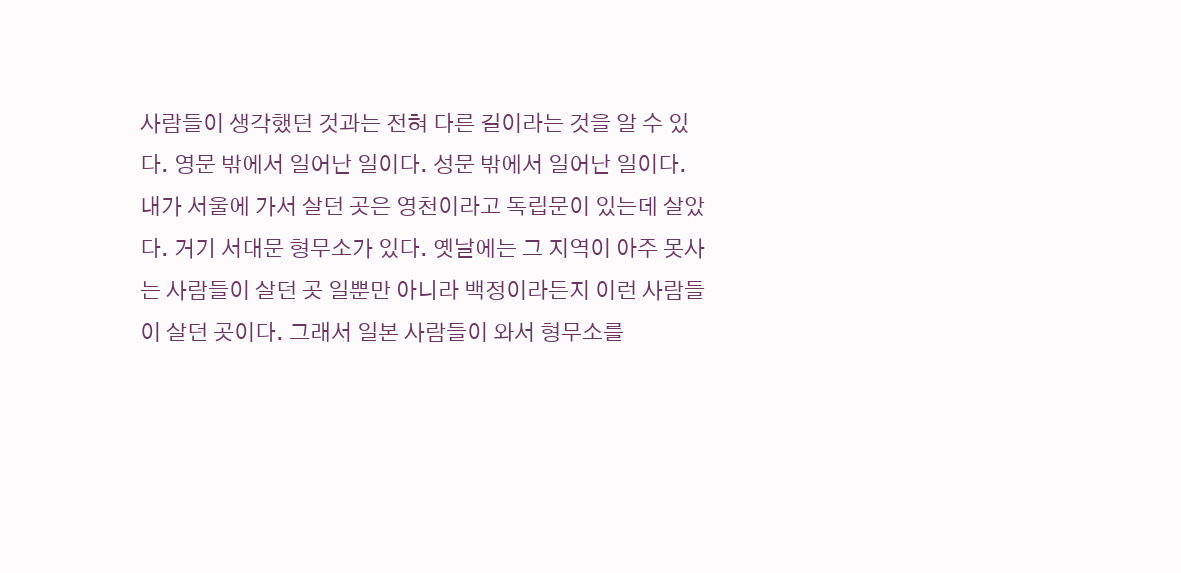사람들이 생각했던 것과는 전혀 다른 길이라는 것을 알 수 있다. 영문 밖에서 일어난 일이다. 성문 밖에서 일어난 일이다. 내가 서울에 가서 살던 곳은 영천이라고 독립문이 있는데 살았다. 거기 서대문 형무소가 있다. 옛날에는 그 지역이 아주 못사는 사람들이 살던 곳 일뿐만 아니라 백정이라든지 이런 사람들이 살던 곳이다. 그래서 일본 사람들이 와서 형무소를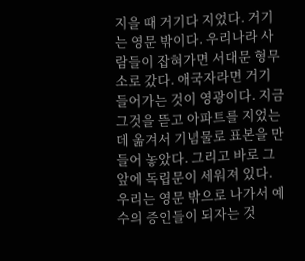지을 때 거기다 지었다. 거기는 영문 밖이다. 우리나라 사람들이 잡혀가면 서대문 형무소로 갔다. 애국자라면 거기 들어가는 것이 영광이다. 지금 그것을 뜯고 아파트를 지었는데 옮겨서 기념물로 표본을 만들어 놓았다. 그리고 바로 그 앞에 독립문이 세워져 있다. 우리는 영문 밖으로 나가서 예수의 증인들이 되자는 것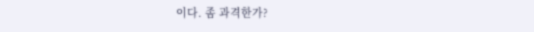이다. 좀 과격한가?